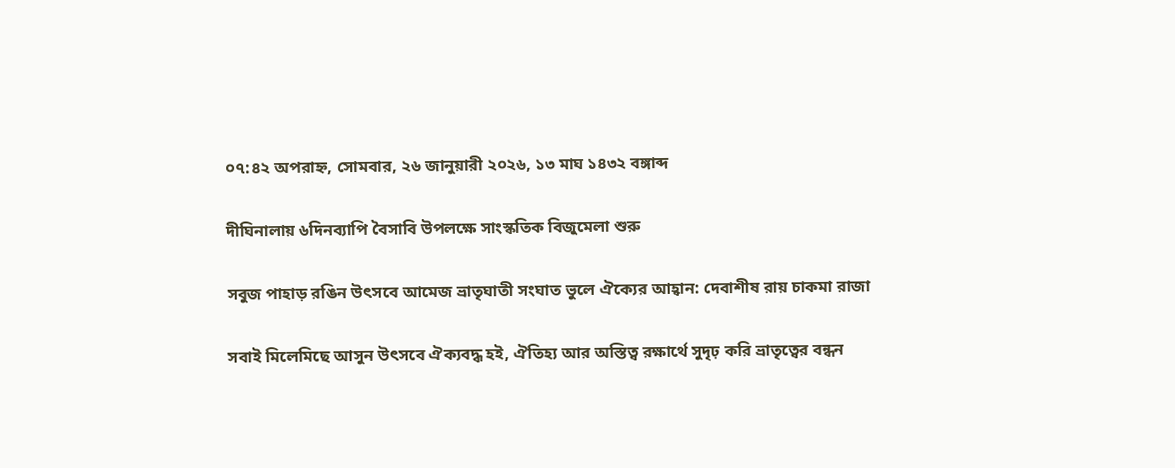০৭:৪২ অপরাহ্ন, সোমবার, ২৬ জানুয়ারী ২০২৬, ১৩ মাঘ ১৪৩২ বঙ্গাব্দ

দীঘিনালায় ৬দিনব্যাপি বৈসাবি উপলক্ষে সাংস্কতিক বিজুমেলা শুরু

সবুজ পাহাড় রঙিন উৎসবে আমেজ ভ্রাতৃঘাতী সংঘাত ভুলে ঐক্যের আহ্বান: দেবাশীষ রায় চাকমা রাজা

সবাই মিলেমিছে আসুন উৎসবে ঐক্যবদ্ধ হই, ঐতিহ্য আর অস্তিত্ব রক্ষার্থে সুদৃঢ় করি ভ্রাতৃত্বের বন্ধন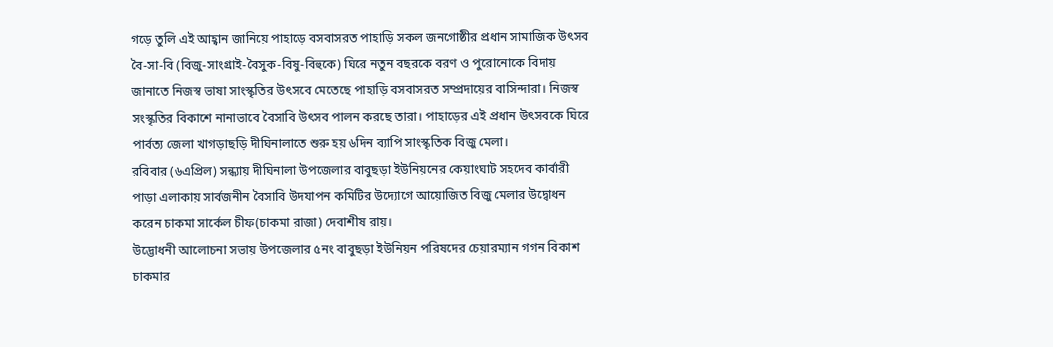গড়ে তুলি এই আহ্বান জানিয়ে পাহাড়ে বসবাসরত পাহাড়ি সকল জনগোষ্ঠীর প্রধান সামাজিক উৎসব বৈ-সা-বি (বিজু-সাংগ্রাই-বৈসুক-বিষু-বিহুকে) ঘিরে নতুন বছরকে বরণ ও পুরোনোকে বিদায় জানাতে নিজস্ব ভাষা সাংস্কৃতির উৎসবে মেতেছে পাহাড়ি বসবাসরত সম্প্রদায়ের বাসিন্দারা। নিজস্ব সংস্কৃতির বিকাশে নানাভাবে বৈসাবি উৎসব পালন করছে তারা। পাহাড়ের এই প্রধান উৎসবকে ঘিরে পার্বত্য জেলা খাগড়াছড়ি দীঘিনালাতে শুরু হয় ৬দিন ব্যাপি সাংস্কৃতিক বিজু মেলা।
রবিবার (৬এপ্রিল) সন্ধ্যায় দীঘিনালা উপজেলার বাবুছড়া ইউনিয়নের কেয়াংঘাট সহদেব কার্বারী পাড়া এলাকায় সার্বজনীন বৈসাবি উদযাপন কমিটির উদ্যোগে আয়োজিত বিজু মেলার উদ্বোধন করেন চাকমা সার্কেল চীফ(চাকমা রাজা) দেবাশীষ রায়।
উদ্ভোধনী আলোচনা সভায় উপজেলার ৫নং বাবুছড়া ইউনিয়ন পরিষদের চেয়ারম্যান গগন বিকাশ চাকমার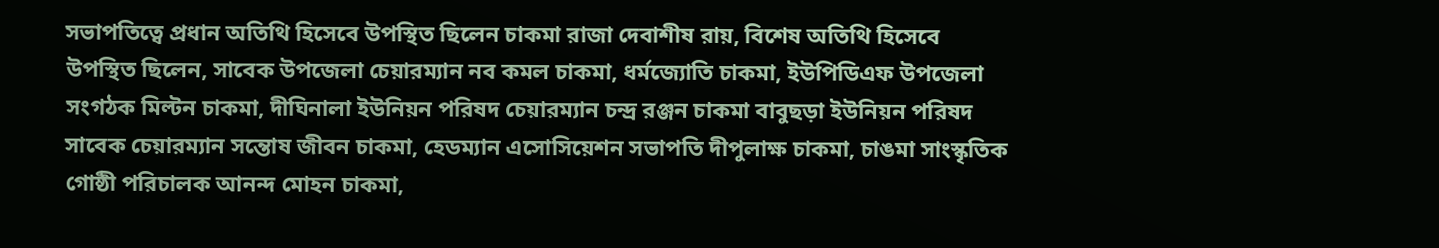সভাপতিত্বে প্রধান অতিথি হিসেবে উপস্থিত ছিলেন চাকমা রাজা দেবাশীষ রায়, বিশেষ অতিথি হিসেবে উপস্থিত ছিলেন, সাবেক উপজেলা চেয়ারম্যান নব কমল চাকমা, ধর্মজ্যোতি চাকমা, ইউপিডিএফ উপজেলা সংগঠক মিল্টন চাকমা, দীঘিনালা ইউনিয়ন পরিষদ চেয়ারম্যান চন্দ্র রঞ্জন চাকমা বাবুছড়া ইউনিয়ন পরিষদ সাবেক চেয়ারম্যান সন্তোষ জীবন চাকমা, হেডম্যান এসোসিয়েশন সভাপতি দীপুলাক্ষ চাকমা, চাঙমা সাংস্কৃতিক গোষ্ঠী পরিচালক আনন্দ মোহন চাকমা,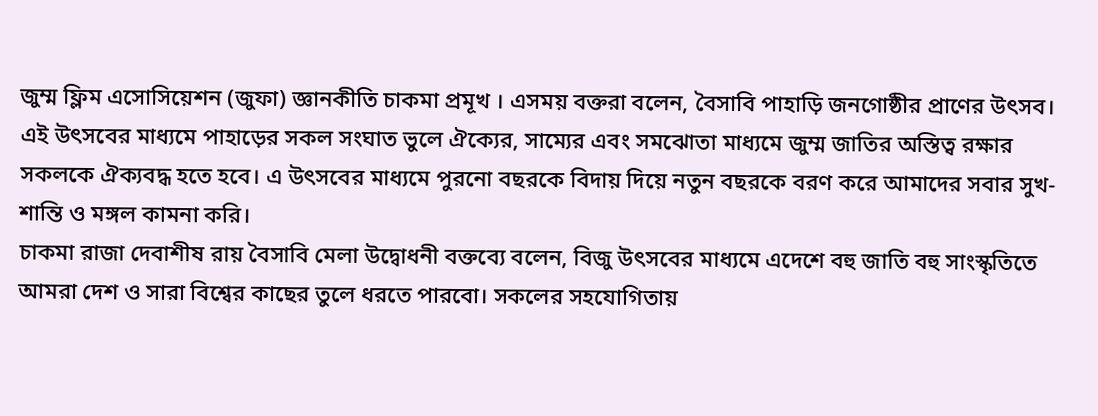জুম্ম ফ্লিম এসোসিয়েশন (জুফা) জ্ঞানকীতি চাকমা প্রমূখ । এসময় বক্তরা বলেন, বৈসাবি পাহাড়ি জনগোষ্ঠীর প্রাণের উৎসব। এই উৎসবের মাধ্যমে পাহাড়ের সকল সংঘাত ভুলে ঐক্যের, সাম্যের এবং সমঝোতা মাধ্যমে জুম্ম জাতির অস্তিত্ব রক্ষার সকলকে ঐক্যবদ্ধ হতে হবে। এ উৎসবের মাধ্যমে পুরনো বছরকে বিদায় দিয়ে নতুন বছরকে বরণ করে আমাদের সবার সুখ-শান্তি ও মঙ্গল কামনা করি।
চাকমা রাজা দেবাশীষ রায় বৈসাবি মেলা উদ্বোধনী বক্তব্যে বলেন, বিজু উৎসবের মাধ্যমে এদেশে বহু জাতি বহু সাংস্কৃতিতে আমরা দেশ ও সারা বিশ্বের কাছের তুলে ধরতে পারবো। সকলের সহযোগিতায়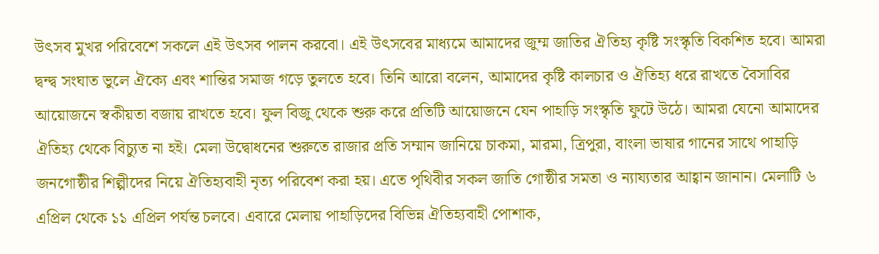উৎসব মুখর পরিবেশে সকলে এই উৎসব পালন করবো। এই উৎসবের মাধ্যমে আমাদের জুম্ম জাতির ঐতিহ্য কৃষ্টি সংস্কৃতি বিকশিত হবে। আমরা দ্বন্দ্ব সংঘাত ভুলে ঐক্যে এবং শান্তির সমাজ গড়ে তুলতে হবে। তিনি আরো বলেন, আমাদের কৃষ্টি কালচার ও ঐতিহ্য ধরে রাখতে বৈসাবির আয়োজনে স্বকীয়তা বজায় রাখতে হবে। ফুল বিজু থেকে শুরু করে প্রতিটি আয়োজনে যেন পাহাড়ি সংস্কৃতি ফুটে উঠে। আমরা যেনো আমাদের ঐতিহ্য থেকে বিচ্যুত না হই। মেলা উদ্বোধনের শুরুতে রাজার প্রতি সম্মান জানিয়ে চাকমা, মারমা, ত্রিপুরা, বাংলা ভাষার গানের সাথে পাহাড়ি জনগোষ্ঠীর শিল্পীদের নিয়ে ঐতিহ্যবাহী নৃত্য পরিবেশ করা হয়। এতে পৃথিবীর সকল জাতি গোষ্ঠীর সমতা ও ন্যায্যতার আহ্বান জানান। মেলাটি ৬ এপ্রিল থেকে ১১ এপ্রিল পর্যন্ত চলবে। এবারে মেলায় পাহাড়িদের বিভিন্ন ঐতিহ্যবাহী পোশাক,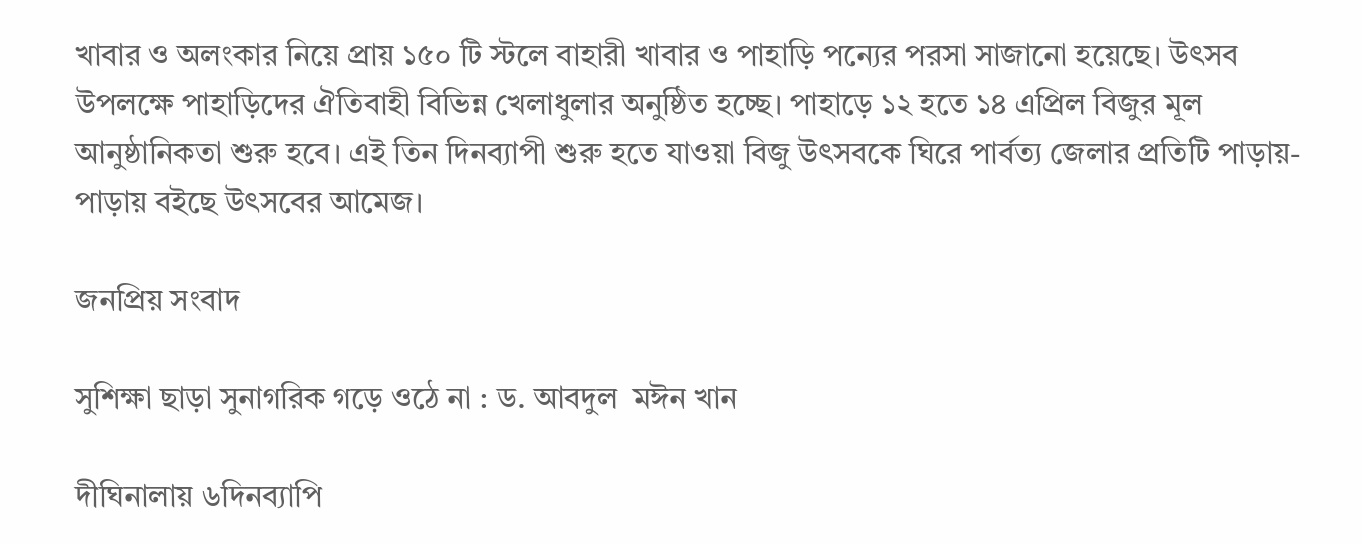খাবার ও অলংকার নিয়ে প্রায় ১৫০ টি স্টলে বাহারী খাবার ও পাহাড়ি পন্যের পরসা সাজানো হয়েছে। উৎসব উপলক্ষে পাহাড়িদের ঐতিবাহী বিভিন্ন খেলাধুলার অনুষ্ঠিত হচ্ছে। পাহাড়ে ১২ হতে ১৪ এপ্রিল বিজুর মূল আনুষ্ঠানিকতা শুরু হবে। এই তিন দিনব্যাপী শুরু হতে যাওয়া বিজু উৎসবকে ঘিরে পার্বত্য জেলার প্রতিটি পাড়ায়-পাড়ায় বইছে উৎসবের আমেজ।

জনপ্রিয় সংবাদ

সুশিক্ষা ছাড়া সুনাগরিক গড়ে ওঠে না : ড. আবদুল  মঈন খান

দীঘিনালায় ৬দিনব্যাপি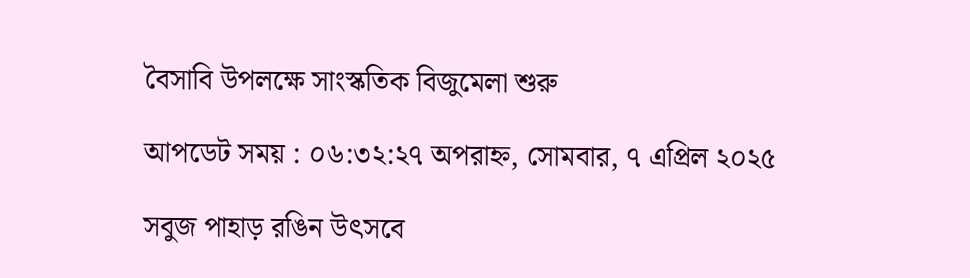বৈসাবি উপলক্ষে সাংস্কতিক বিজুমেলা শুরু

আপডেট সময় : ০৬:৩২:২৭ অপরাহ্ন, সোমবার, ৭ এপ্রিল ২০২৫

সবুজ পাহাড় রঙিন উৎসবে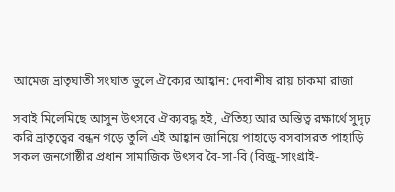আমেজ ভ্রাতৃঘাতী সংঘাত ভুলে ঐক্যের আহ্বান: দেবাশীষ রায় চাকমা রাজা

সবাই মিলেমিছে আসুন উৎসবে ঐক্যবদ্ধ হই, ঐতিহ্য আর অস্তিত্ব রক্ষার্থে সুদৃঢ় করি ভ্রাতৃত্বের বন্ধন গড়ে তুলি এই আহ্বান জানিয়ে পাহাড়ে বসবাসরত পাহাড়ি সকল জনগোষ্ঠীর প্রধান সামাজিক উৎসব বৈ-সা-বি (বিজু-সাংগ্রাই-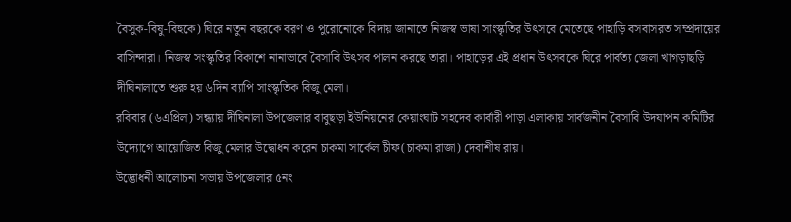বৈসুক-বিষু-বিহুকে) ঘিরে নতুন বছরকে বরণ ও পুরোনোকে বিদায় জানাতে নিজস্ব ভাষা সাংস্কৃতির উৎসবে মেতেছে পাহাড়ি বসবাসরত সম্প্রদায়ের বাসিন্দারা। নিজস্ব সংস্কৃতির বিকাশে নানাভাবে বৈসাবি উৎসব পালন করছে তারা। পাহাড়ের এই প্রধান উৎসবকে ঘিরে পার্বত্য জেলা খাগড়াছড়ি দীঘিনালাতে শুরু হয় ৬দিন ব্যাপি সাংস্কৃতিক বিজু মেলা।
রবিবার (৬এপ্রিল) সন্ধ্যায় দীঘিনালা উপজেলার বাবুছড়া ইউনিয়নের কেয়াংঘাট সহদেব কার্বারী পাড়া এলাকায় সার্বজনীন বৈসাবি উদযাপন কমিটির উদ্যোগে আয়োজিত বিজু মেলার উদ্বোধন করেন চাকমা সার্কেল চীফ(চাকমা রাজা) দেবাশীষ রায়।
উদ্ভোধনী আলোচনা সভায় উপজেলার ৫নং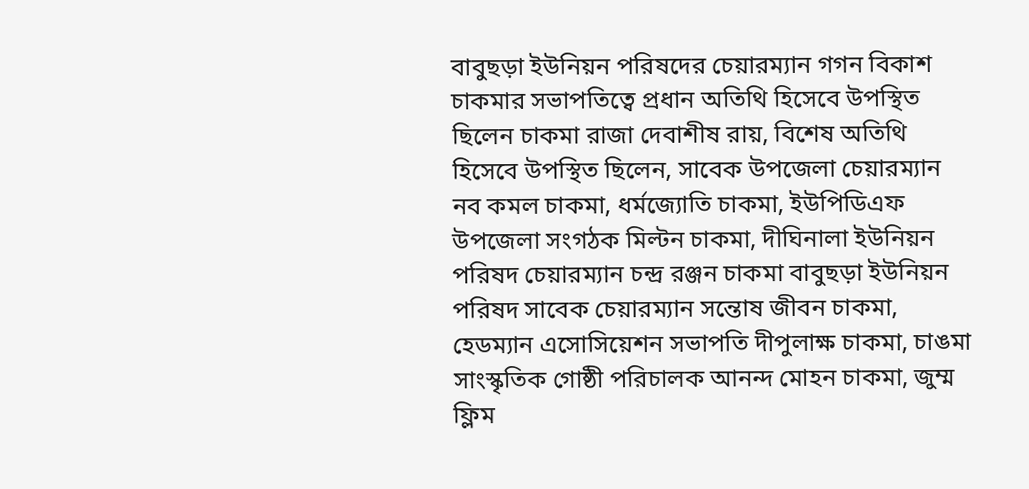বাবুছড়া ইউনিয়ন পরিষদের চেয়ারম্যান গগন বিকাশ চাকমার সভাপতিত্বে প্রধান অতিথি হিসেবে উপস্থিত ছিলেন চাকমা রাজা দেবাশীষ রায়, বিশেষ অতিথি হিসেবে উপস্থিত ছিলেন, সাবেক উপজেলা চেয়ারম্যান নব কমল চাকমা, ধর্মজ্যোতি চাকমা, ইউপিডিএফ উপজেলা সংগঠক মিল্টন চাকমা, দীঘিনালা ইউনিয়ন পরিষদ চেয়ারম্যান চন্দ্র রঞ্জন চাকমা বাবুছড়া ইউনিয়ন পরিষদ সাবেক চেয়ারম্যান সন্তোষ জীবন চাকমা, হেডম্যান এসোসিয়েশন সভাপতি দীপুলাক্ষ চাকমা, চাঙমা সাংস্কৃতিক গোষ্ঠী পরিচালক আনন্দ মোহন চাকমা, জুম্ম ফ্লিম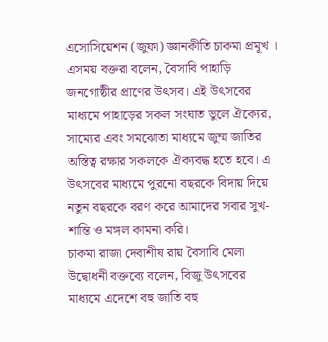এসোসিয়েশন (জুফা) জ্ঞানকীতি চাকমা প্রমূখ । এসময় বক্তরা বলেন, বৈসাবি পাহাড়ি জনগোষ্ঠীর প্রাণের উৎসব। এই উৎসবের মাধ্যমে পাহাড়ের সকল সংঘাত ভুলে ঐক্যের, সাম্যের এবং সমঝোতা মাধ্যমে জুম্ম জাতির অস্তিত্ব রক্ষার সকলকে ঐক্যবদ্ধ হতে হবে। এ উৎসবের মাধ্যমে পুরনো বছরকে বিদায় দিয়ে নতুন বছরকে বরণ করে আমাদের সবার সুখ-শান্তি ও মঙ্গল কামনা করি।
চাকমা রাজা দেবাশীষ রায় বৈসাবি মেলা উদ্বোধনী বক্তব্যে বলেন, বিজু উৎসবের মাধ্যমে এদেশে বহু জাতি বহু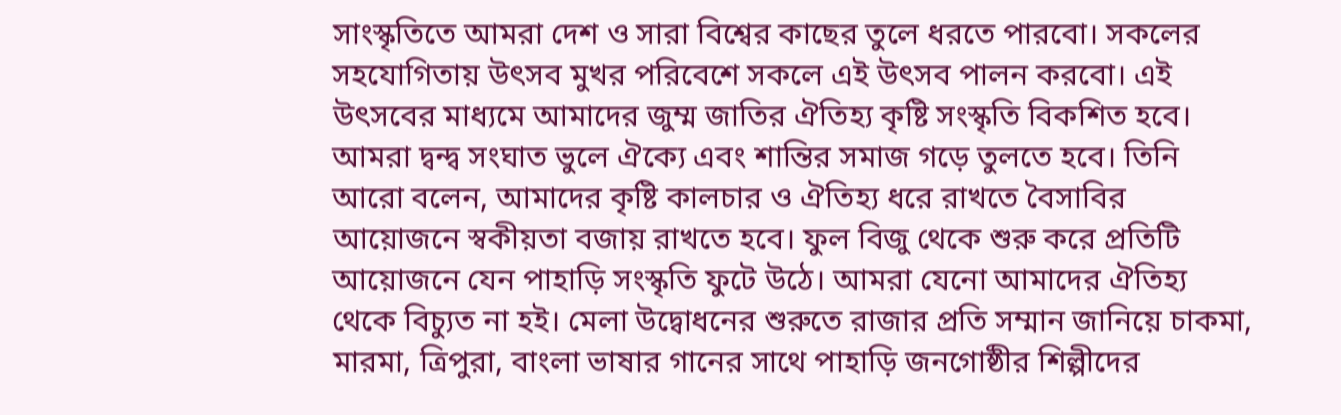সাংস্কৃতিতে আমরা দেশ ও সারা বিশ্বের কাছের তুলে ধরতে পারবো। সকলের সহযোগিতায় উৎসব মুখর পরিবেশে সকলে এই উৎসব পালন করবো। এই উৎসবের মাধ্যমে আমাদের জুম্ম জাতির ঐতিহ্য কৃষ্টি সংস্কৃতি বিকশিত হবে। আমরা দ্বন্দ্ব সংঘাত ভুলে ঐক্যে এবং শান্তির সমাজ গড়ে তুলতে হবে। তিনি আরো বলেন, আমাদের কৃষ্টি কালচার ও ঐতিহ্য ধরে রাখতে বৈসাবির আয়োজনে স্বকীয়তা বজায় রাখতে হবে। ফুল বিজু থেকে শুরু করে প্রতিটি আয়োজনে যেন পাহাড়ি সংস্কৃতি ফুটে উঠে। আমরা যেনো আমাদের ঐতিহ্য থেকে বিচ্যুত না হই। মেলা উদ্বোধনের শুরুতে রাজার প্রতি সম্মান জানিয়ে চাকমা, মারমা, ত্রিপুরা, বাংলা ভাষার গানের সাথে পাহাড়ি জনগোষ্ঠীর শিল্পীদের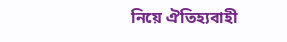নিয়ে ঐতিহ্যবাহী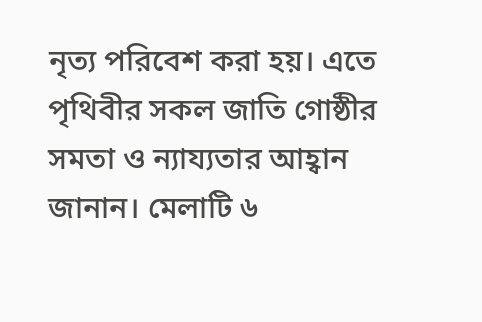নৃত্য পরিবেশ করা হয়। এতে পৃথিবীর সকল জাতি গোষ্ঠীর সমতা ও ন্যায্যতার আহ্বান জানান। মেলাটি ৬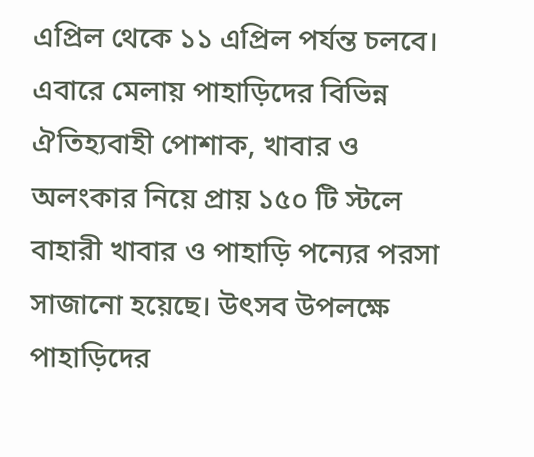এপ্রিল থেকে ১১ এপ্রিল পর্যন্ত চলবে। এবারে মেলায় পাহাড়িদের বিভিন্ন ঐতিহ্যবাহী পোশাক, খাবার ও অলংকার নিয়ে প্রায় ১৫০ টি স্টলে বাহারী খাবার ও পাহাড়ি পন্যের পরসা সাজানো হয়েছে। উৎসব উপলক্ষে পাহাড়িদের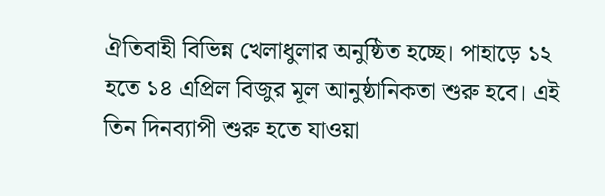ঐতিবাহী বিভিন্ন খেলাধুলার অনুষ্ঠিত হচ্ছে। পাহাড়ে ১২ হতে ১৪ এপ্রিল বিজুর মূল আনুষ্ঠানিকতা শুরু হবে। এই তিন দিনব্যাপী শুরু হতে যাওয়া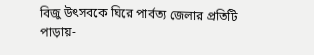বিজু উৎসবকে ঘিরে পার্বত্য জেলার প্রতিটি পাড়ায়-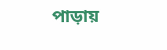পাড়ায়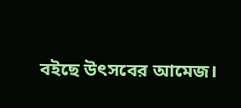বইছে উৎসবের আমেজ।